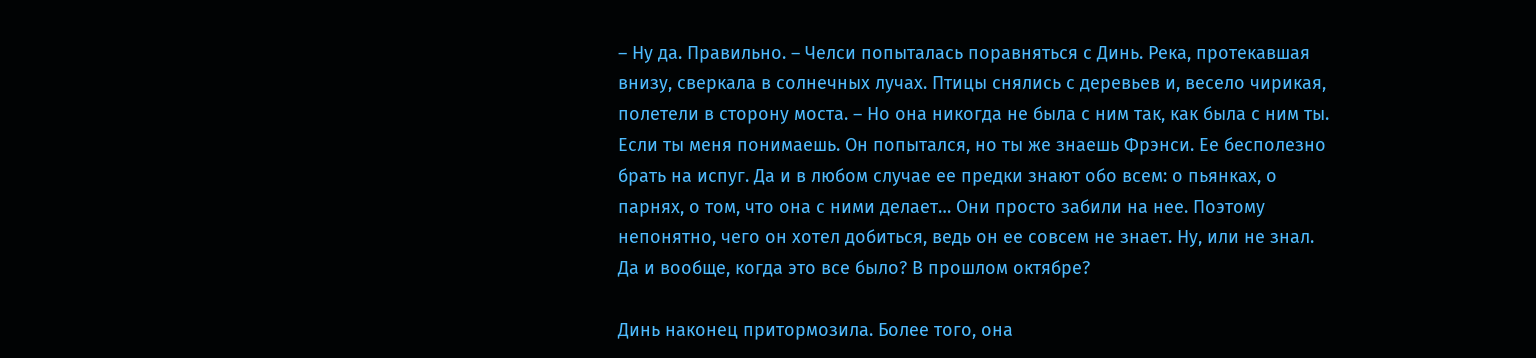– Ну да. Правильно. – Челси попыталась поравняться с Динь. Река, протекавшая внизу, сверкала в солнечных лучах. Птицы снялись с деревьев и, весело чирикая, полетели в сторону моста. – Но она никогда не была с ним так, как была с ним ты. Если ты меня понимаешь. Он попытался, но ты же знаешь Фрэнси. Ее бесполезно брать на испуг. Да и в любом случае ее предки знают обо всем: о пьянках, о парнях, о том, что она с ними делает… Они просто забили на нее. Поэтому непонятно, чего он хотел добиться, ведь он ее совсем не знает. Ну, или не знал. Да и вообще, когда это все было? В прошлом октябре?

Динь наконец притормозила. Более того, она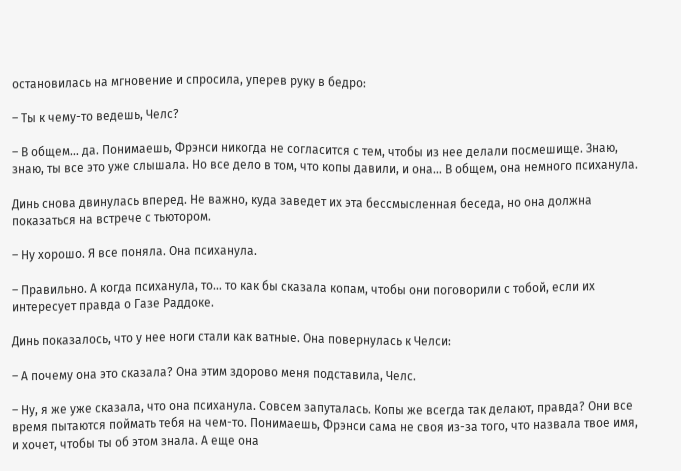остановилась на мгновение и спросила, уперев руку в бедро:

– Ты к чему-то ведешь, Челс?

– В общем… да. Понимаешь, Фрэнси никогда не согласится с тем, чтобы из нее делали посмешище. Знаю, знаю, ты все это уже слышала. Но все дело в том, что копы давили, и она… В общем, она немного психанула.

Динь снова двинулась вперед. Не важно, куда заведет их эта бессмысленная беседа, но она должна показаться на встрече с тьютором.

– Ну хорошо. Я все поняла. Она психанула.

– Правильно. А когда психанула, то… то как бы сказала копам, чтобы они поговорили с тобой, если их интересует правда о Газе Раддоке.

Динь показалось, что у нее ноги стали как ватные. Она повернулась к Челси:

– А почему она это сказала? Она этим здорово меня подставила, Челс.

– Ну, я же уже сказала, что она психанула. Совсем запуталась. Копы же всегда так делают, правда? Они все время пытаются поймать тебя на чем-то. Понимаешь, Фрэнси сама не своя из-за того, что назвала твое имя, и хочет, чтобы ты об этом знала. А еще она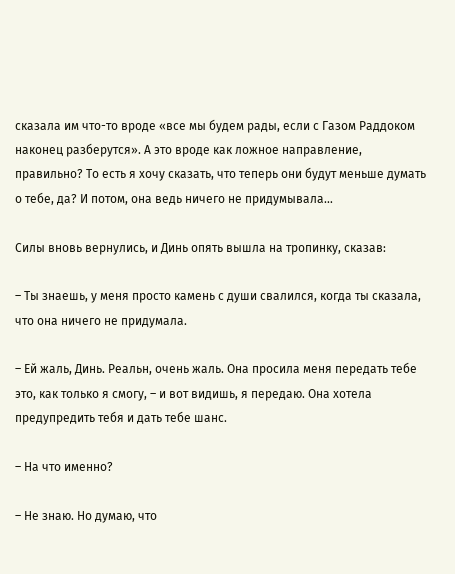сказала им что-то вроде «все мы будем рады, если с Газом Раддоком наконец разберутся». А это вроде как ложное направление, правильно? То есть я хочу сказать, что теперь они будут меньше думать о тебе, да? И потом, она ведь ничего не придумывала…

Силы вновь вернулись, и Динь опять вышла на тропинку, сказав:

– Ты знаешь, у меня просто камень с души свалился, когда ты сказала, что она ничего не придумала.

– Ей жаль, Динь. Реальн, очень жаль. Она просила меня передать тебе это, как только я смогу, – и вот видишь, я передаю. Она хотела предупредить тебя и дать тебе шанс.

– На что именно?

– Не знаю. Но думаю, что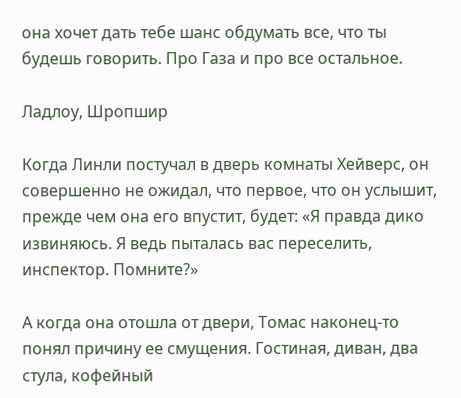она хочет дать тебе шанс обдумать все, что ты будешь говорить. Про Газа и про все остальное.

Ладлоу, Шропшир

Когда Линли постучал в дверь комнаты Хейверс, он совершенно не ожидал, что первое, что он услышит, прежде чем она его впустит, будет: «Я правда дико извиняюсь. Я ведь пыталась вас переселить, инспектор. Помните?»

А когда она отошла от двери, Томас наконец-то понял причину ее смущения. Гостиная, диван, два стула, кофейный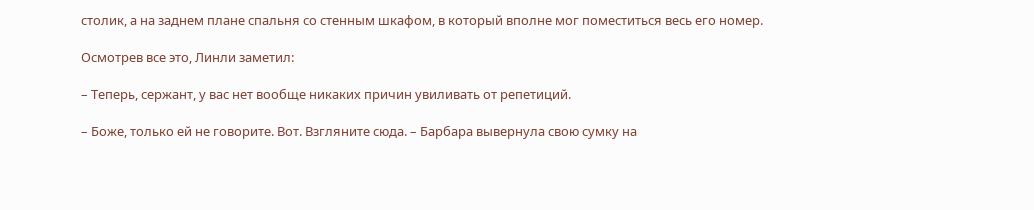столик, а на заднем плане спальня со стенным шкафом, в который вполне мог поместиться весь его номер.

Осмотрев все это, Линли заметил:

– Теперь, сержант, у вас нет вообще никаких причин увиливать от репетиций.

– Боже, только ей не говорите. Вот. Взгляните сюда. – Барбара вывернула свою сумку на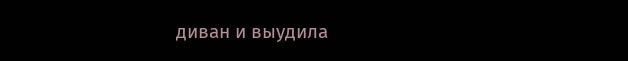диван и выудила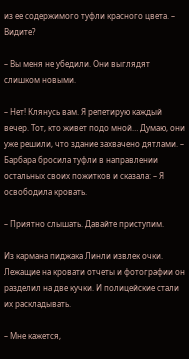из ее содержимого туфли красного цвета. – Видите?

– Вы меня не убедили. Они выглядят слишком новыми.

– Нет! Клянусь вам. Я репетирую каждый вечер. Тот, кто живет подо мной… Думаю, они уже решили, что здание захвачено дятлами. – Барбара бросила туфли в направлении остальных своих пожитков и сказала: – Я освободила кровать.

– Приятно слышать. Давайте приступим.

Из кармана пиджака Линли извлек очки. Лежащие на кровати отчеты и фотографии он разделил на две кучки. И полицейские стали их раскладывать.

– Мне кажется,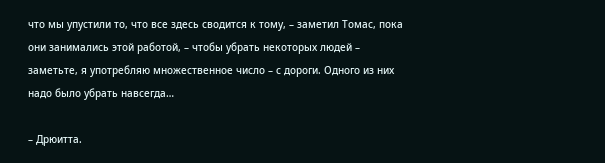что мы упустили то, что все здесь сводится к тому, – заметил Томас, пока они занимались этой работой, – чтобы убрать некоторых людей – заметьте, я употребляю множественное число – с дороги. Одного из них надо было убрать навсегда…

– Дрюитта.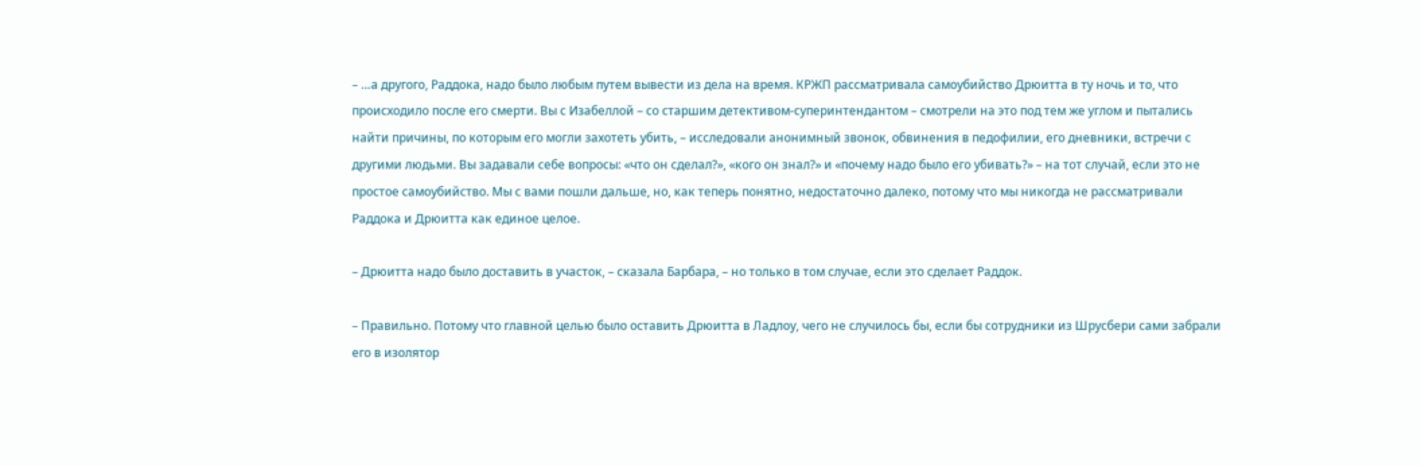– …а другого, Раддока, надо было любым путем вывести из дела на время. КРЖП рассматривала самоубийство Дрюитта в ту ночь и то, что происходило после его смерти. Вы с Изабеллой – со старшим детективом-суперинтендантом – смотрели на это под тем же углом и пытались найти причины, по которым его могли захотеть убить, – исследовали анонимный звонок, обвинения в педофилии, его дневники, встречи с другими людьми. Вы задавали себе вопросы: «что он сделал?», «кого он знал?» и «почему надо было его убивать?» – на тот случай, если это не простое самоубийство. Мы с вами пошли дальше, но, как теперь понятно, недостаточно далеко, потому что мы никогда не рассматривали Раддока и Дрюитта как единое целое.

– Дрюитта надо было доставить в участок, – сказала Барбара, – но только в том случае, если это сделает Раддок.

– Правильно. Потому что главной целью было оставить Дрюитта в Ладлоу, чего не случилось бы, если бы сотрудники из Шрусбери сами забрали его в изолятор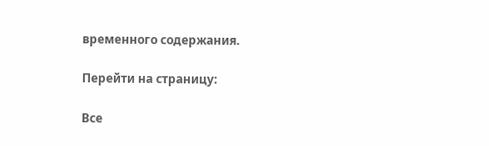временного содержания.

Перейти на страницу:

Все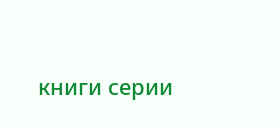книги серии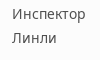Инспектор Линли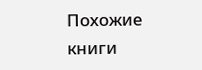Похожие книги